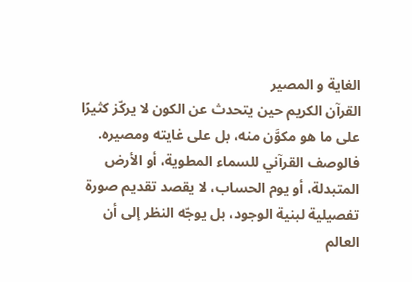الغاية و المصير
القرآن الكريم حين يتحدث عن الكون لا يركّز كثيرًا على ما هو مكوَّن منه، بل على غايته ومصيره. فالوصف القرآني للسماء المطوية، أو الأرض المتبدلة، أو يوم الحساب، لا يقصد تقديم صورة تفصيلية لبنية الوجود، بل يوجّه النظر إلى أن العالم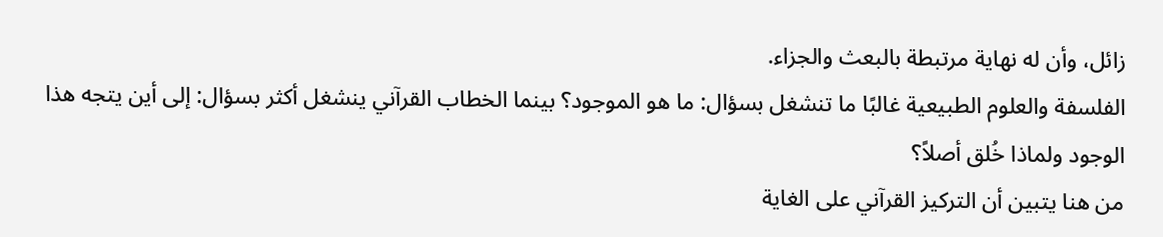زائل، وأن له نهاية مرتبطة بالبعث والجزاء.
الفلسفة والعلوم الطبيعية غالبًا ما تنشغل بسؤال: ما هو الموجود؟ بينما الخطاب القرآني ينشغل أكثر بسؤال: إلى أين يتجه هذا الوجود ولماذا خُلق أصلاً؟
من هنا يتبين أن التركيز القرآني على الغاية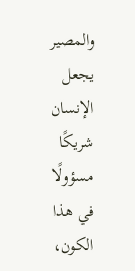والمصير يجعل الإنسان شريكًا مسؤولًا في هذا الكون،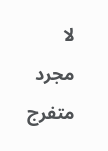لا مجرد متفرج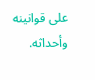على قوانينه وأحداثه.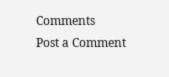Comments
Post a Comment